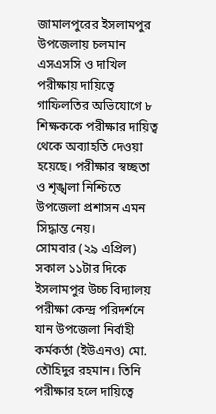জামালপুরের ইসলামপুর উপজেলায় চলমান এসএসসি ও দাখিল পরীক্ষায় দায়িত্বে গাফিলতির অভিযোগে ৮ শিক্ষককে পরীক্ষার দায়িত্ব থেকে অব্যাহতি দেওয়া হয়েছে। পরীক্ষার স্বচ্ছতা ও শৃঙ্খলা নিশ্চিতে উপজেলা প্রশাসন এমন সিদ্ধান্ত নেয়।
সোমবার (২৯ এপ্রিল) সকাল ১১টার দিকে ইসলামপুর উচ্চ বিদ্যালয় পরীক্ষা কেন্দ্র পরিদর্শনে যান উপজেলা নির্বাহী কর্মকর্তা (ইউএনও) মো. তৌহিদুর রহমান। তিনি পরীক্ষার হলে দায়িত্বে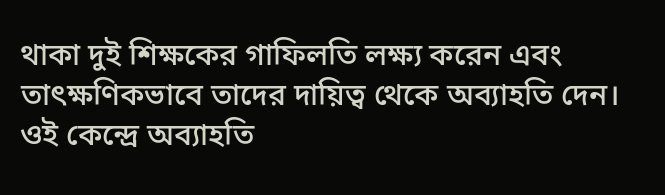থাকা দুই শিক্ষকের গাফিলতি লক্ষ্য করেন এবং তাৎক্ষণিকভাবে তাদের দায়িত্ব থেকে অব্যাহতি দেন।
ওই কেন্দ্রে অব্যাহতি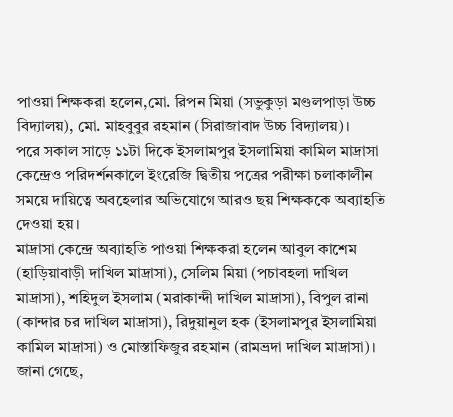পাওয়া শিক্ষকরা হলেন,মো. রিপন মিয়া (সভুকুড়া মণ্ডলপাড়া উচ্চ বিদ্যালয়), মো. মাহবুবুর রহমান (সিরাজাবাদ উচ্চ বিদ্যালয়)।
পরে সকাল সাড়ে ১১টা দিকে ইসলামপুর ইসলামিয়া কামিল মাদ্রাসা কেন্দ্রেও পরিদর্শনকালে ইংরেজি দ্বিতীয় পত্রের পরীক্ষা চলাকালীন সময়ে দায়িত্বে অবহেলার অভিযোগে আরও ছয় শিক্ষককে অব্যাহতি দেওয়া হয়।
মাদ্রাসা কেন্দ্রে অব্যাহতি পাওয়া শিক্ষকরা হলেন আবুল কাশেম (হাড়িয়াবাড়ী দাখিল মাদ্রাসা), সেলিম মিয়া (পচাবহলা দাখিল মাদ্রাসা), শহিদুল ইসলাম (মরাকান্দী দাখিল মাদ্রাসা), বিপুল রানা (কান্দার চর দাখিল মাদ্রাসা), রিদুয়ানুল হক (ইসলামপুর ইসলামিয়া কামিল মাদ্রাসা) ও মোস্তাফিজুর রহমান (রামভ্রদা দাখিল মাদ্রাসা)।
জানা গেছে,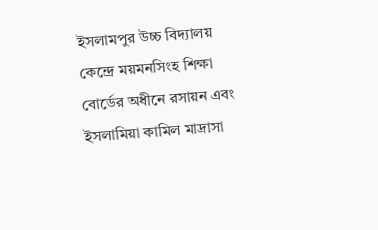ইসলামপুর উচ্চ বিদ্যালয় কেন্দ্রে ময়মনসিংহ শিক্ষা বোর্ডের অধীনে রসায়ন এবং ইসলামিয়া কামিল মাদ্রাসা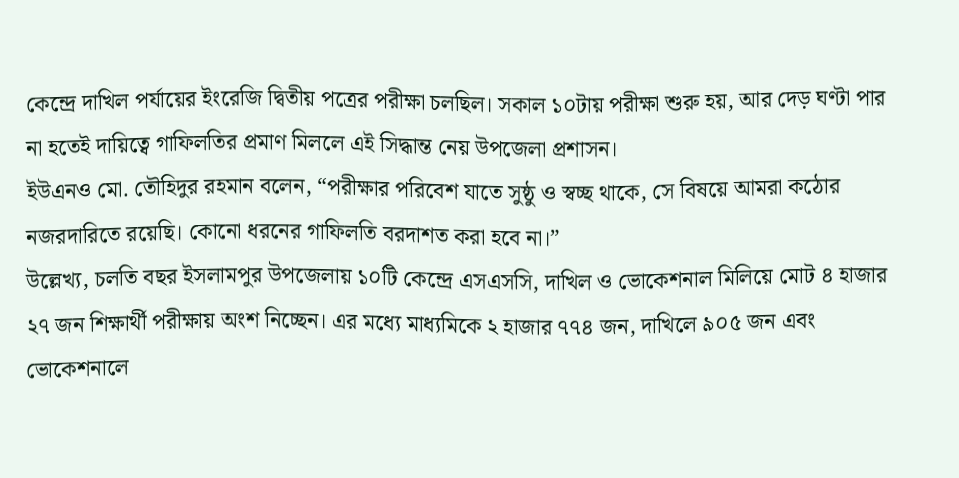কেন্দ্রে দাখিল পর্যায়ের ইংরেজি দ্বিতীয় পত্রের পরীক্ষা চলছিল। সকাল ১০টায় পরীক্ষা শুরু হয়, আর দেড় ঘণ্টা পার না হতেই দায়িত্বে গাফিলতির প্রমাণ মিললে এই সিদ্ধান্ত নেয় উপজেলা প্রশাসন।
ইউএনও মো. তৌহিদুর রহমান বলেন, “পরীক্ষার পরিবেশ যাতে সুষ্ঠু ও স্বচ্ছ থাকে, সে বিষয়ে আমরা কঠোর নজরদারিতে রয়েছি। কোনো ধরনের গাফিলতি বরদাশত করা হবে না।”
উল্লেখ্য, চলতি বছর ইসলামপুর উপজেলায় ১০টি কেন্দ্রে এসএসসি, দাখিল ও ভোকেশনাল মিলিয়ে মোট ৪ হাজার ২৭ জন শিক্ষার্থী পরীক্ষায় অংশ নিচ্ছেন। এর মধ্যে মাধ্যমিকে ২ হাজার ৭৭৪ জন, দাখিলে ৯০৫ জন এবং ভোকেশনালে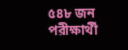৫৪৮ জন পরীক্ষার্থী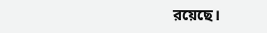রয়েছে।